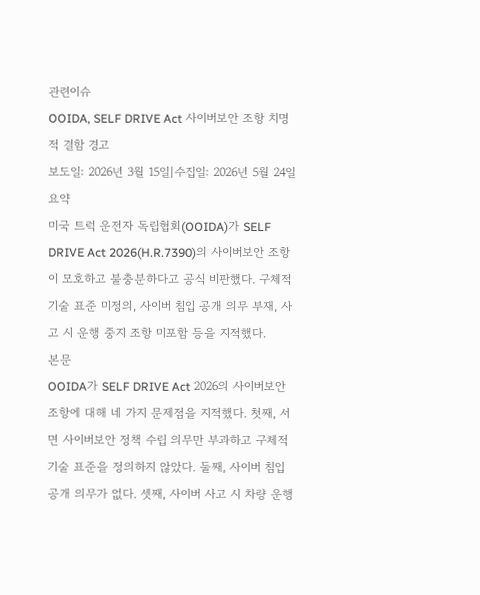관련이슈
OOIDA, SELF DRIVE Act 사이버보안 조항 치명적 결함 경고
보도일: 2026년 3월 15일|수집일: 2026년 5월 24일
요약
미국 트럭 운전자 독립협회(OOIDA)가 SELF DRIVE Act 2026(H.R.7390)의 사이버보안 조항이 모호하고 불충분하다고 공식 비판했다. 구체적 기술 표준 미정의, 사이버 침입 공개 의무 부재, 사고 시 운행 중지 조항 미포함 등을 지적했다.
본문
OOIDA가 SELF DRIVE Act 2026의 사이버보안 조항에 대해 네 가지 문제점을 지적했다. 첫째, 서면 사이버보안 정책 수립 의무만 부과하고 구체적 기술 표준을 정의하지 않았다. 둘째, 사이버 침입 공개 의무가 없다. 셋째, 사이버 사고 시 차량 운행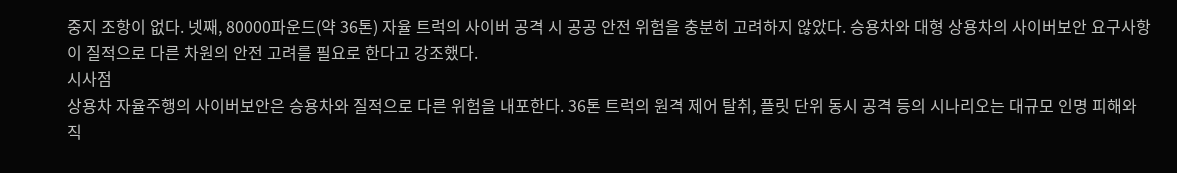중지 조항이 없다. 넷째, 80000파운드(약 36톤) 자율 트럭의 사이버 공격 시 공공 안전 위험을 충분히 고려하지 않았다. 승용차와 대형 상용차의 사이버보안 요구사항이 질적으로 다른 차원의 안전 고려를 필요로 한다고 강조했다.
시사점
상용차 자율주행의 사이버보안은 승용차와 질적으로 다른 위험을 내포한다. 36톤 트럭의 원격 제어 탈취, 플릿 단위 동시 공격 등의 시나리오는 대규모 인명 피해와 직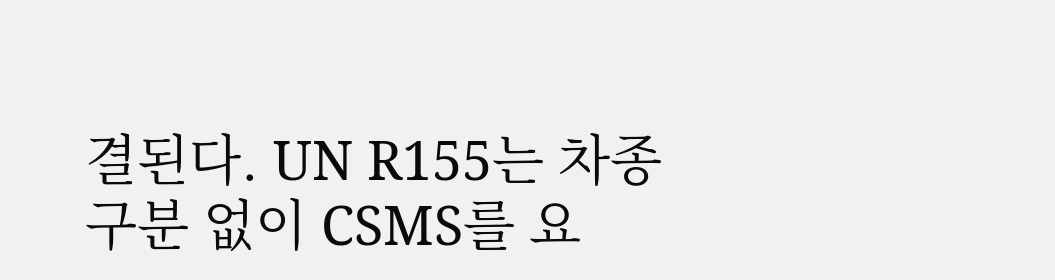결된다. UN R155는 차종 구분 없이 CSMS를 요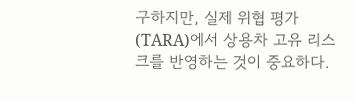구하지만, 실제 위협 평가(TARA)에서 상용차 고유 리스크를 반영하는 것이 중요하다.